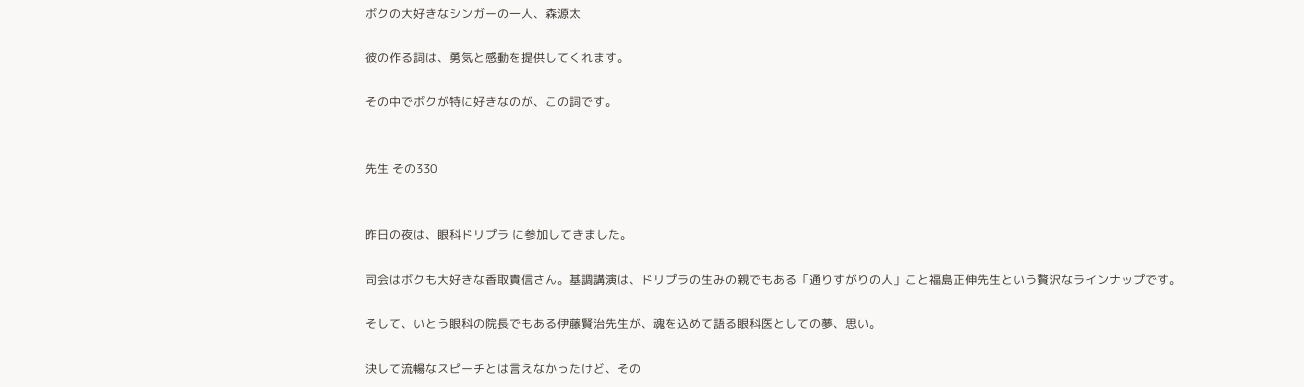ボクの大好きなシンガーの一人、森源太

彼の作る詞は、勇気と感動を提供してくれます。

その中でボクが特に好きなのが、この詞です。


先生 その330


昨日の夜は、眼科ドリプラ に参加してきました。

司会はボクも大好きな香取貴信さん。基調講演は、ドリプラの生みの親でもある「通りすがりの人」こと福島正伸先生という贅沢なラインナップです。

そして、いとう眼科の院長でもある伊藤賢治先生が、魂を込めて語る眼科医としての夢、思い。

決して流暢なスピーチとは言えなかったけど、その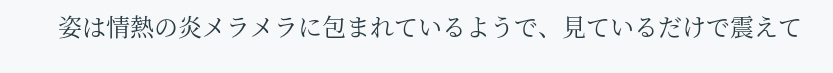姿は情熱の炎メラメラに包まれているようで、見ているだけで震えて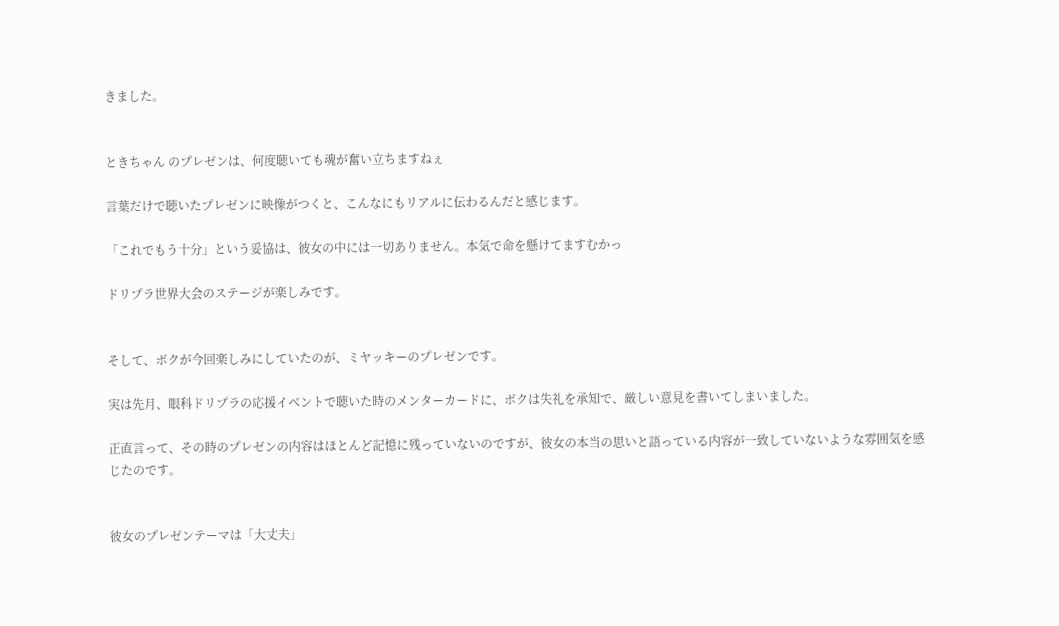きました。


ときちゃん のプレゼンは、何度聴いても魂が奮い立ちますねぇ

言葉だけで聴いたプレゼンに映像がつくと、こんなにもリアルに伝わるんだと感じます。

「これでもう十分」という妥協は、彼女の中には一切ありません。本気で命を懸けてますむかっ

ドリプラ世界大会のステージが楽しみです。


そして、ボクが今回楽しみにしていたのが、ミヤッキーのプレゼンです。

実は先月、眼科ドリプラの応援イベントで聴いた時のメンターカードに、ボクは失礼を承知で、厳しい意見を書いてしまいました。

正直言って、その時のプレゼンの内容はほとんど記憶に残っていないのですが、彼女の本当の思いと語っている内容が一致していないような雰囲気を感じたのです。


彼女のプレゼンテーマは「大丈夫」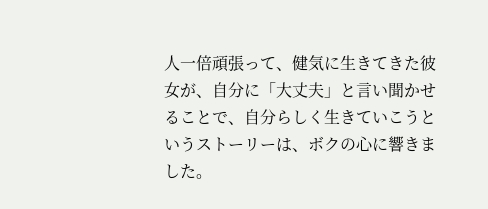人一倍頑張って、健気に生きてきた彼女が、自分に「大丈夫」と言い聞かせることで、自分らしく生きていこうというストーリーは、ボクの心に響きました。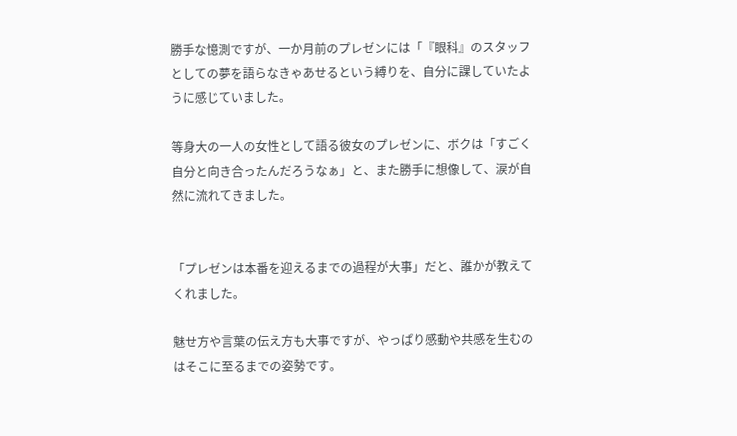勝手な憶測ですが、一か月前のプレゼンには「『眼科』のスタッフとしての夢を語らなきゃあせるという縛りを、自分に課していたように感じていました。

等身大の一人の女性として語る彼女のプレゼンに、ボクは「すごく自分と向き合ったんだろうなぁ」と、また勝手に想像して、涙が自然に流れてきました。


「プレゼンは本番を迎えるまでの過程が大事」だと、誰かが教えてくれました。

魅せ方や言葉の伝え方も大事ですが、やっぱり感動や共感を生むのはそこに至るまでの姿勢です。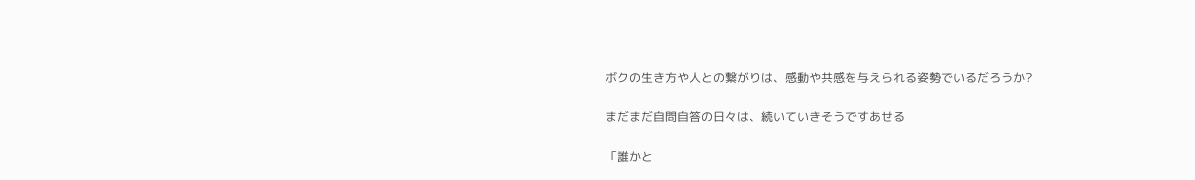ボクの生き方や人との繋がりは、感動や共感を与えられる姿勢でいるだろうか?

まだまだ自問自答の日々は、続いていきそうですあせる

「誰かと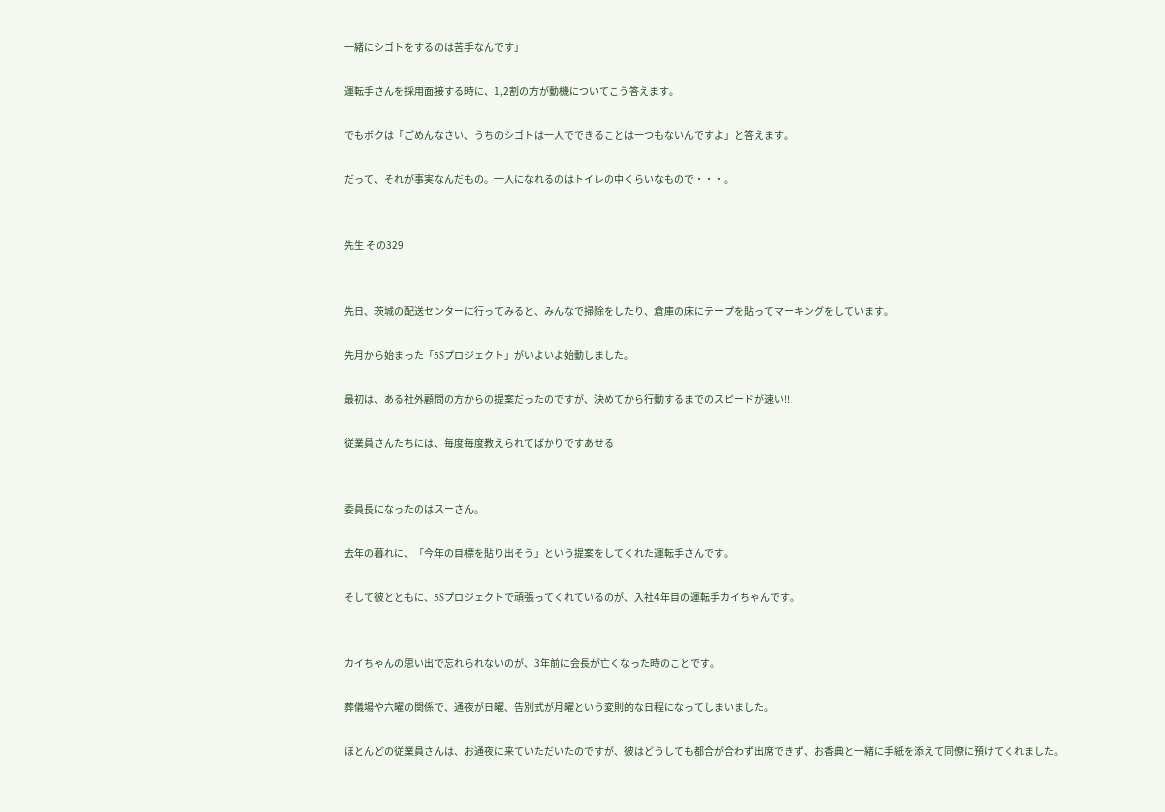一緒にシゴトをするのは苦手なんです」

運転手さんを採用面接する時に、1,2割の方が動機についてこう答えます。

でもボクは「ごめんなさい、うちのシゴトは一人でできることは一つもないんですよ」と答えます。

だって、それが事実なんだもの。一人になれるのはトイレの中くらいなもので・・・。


先生 その329


先日、茨城の配送センターに行ってみると、みんなで掃除をしたり、倉庫の床にテープを貼ってマーキングをしています。

先月から始まった「5Sプロジェクト」がいよいよ始動しました。

最初は、ある社外顧問の方からの提案だったのですが、決めてから行動するまでのスピードが速い!!

従業員さんたちには、毎度毎度教えられてばかりですあせる


委員長になったのはスーさん。

去年の暮れに、「今年の目標を貼り出そう」という提案をしてくれた運転手さんです。

そして彼とともに、5Sプロジェクトで頑張ってくれているのが、入社4年目の運転手カイちゃんです。


カイちゃんの思い出で忘れられないのが、3年前に会長が亡くなった時のことです。

葬儀場や六曜の関係で、通夜が日曜、告別式が月曜という変則的な日程になってしまいました。

ほとんどの従業員さんは、お通夜に来ていただいたのですが、彼はどうしても都合が合わず出席できず、お香典と一緒に手紙を添えて同僚に預けてくれました。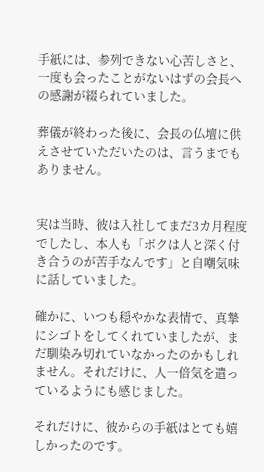手紙には、参列できない心苦しさと、一度も会ったことがないはずの会長への感謝が綴られていました。

葬儀が終わった後に、会長の仏壇に供えさせていただいたのは、言うまでもありません。


実は当時、彼は入社してまだ3カ月程度でしたし、本人も「ボクは人と深く付き合うのが苦手なんです」と自嘲気味に話していました。

確かに、いつも穏やかな表情で、真摯にシゴトをしてくれていましたが、まだ馴染み切れていなかったのかもしれません。それだけに、人一倍気を遣っているようにも感じました。

それだけに、彼からの手紙はとても嬉しかったのです。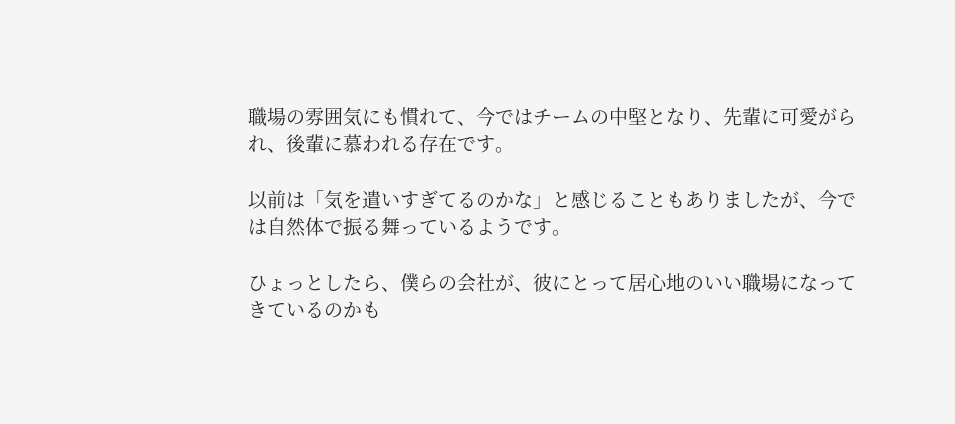職場の雰囲気にも慣れて、今ではチームの中堅となり、先輩に可愛がられ、後輩に慕われる存在です。

以前は「気を遣いすぎてるのかな」と感じることもありましたが、今では自然体で振る舞っているようです。

ひょっとしたら、僕らの会社が、彼にとって居心地のいい職場になってきているのかも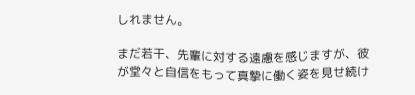しれません。

まだ若干、先輩に対する遠慮を感じますが、彼が堂々と自信をもって真摯に働く姿を見せ続け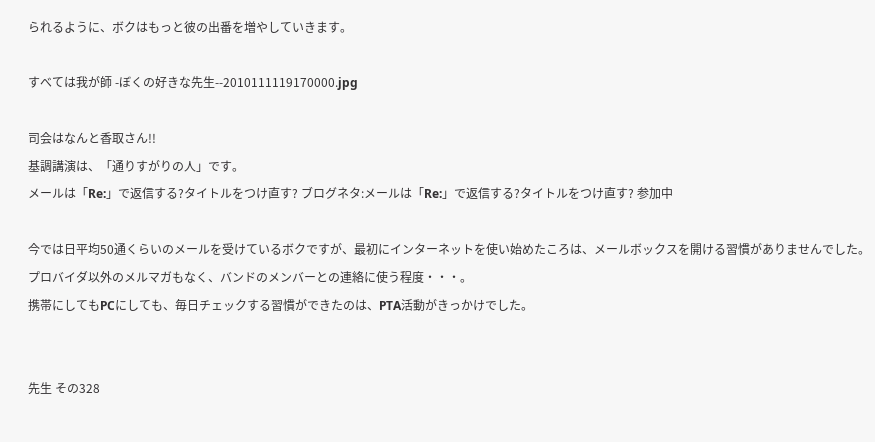られるように、ボクはもっと彼の出番を増やしていきます。

すべては我が師 -ぼくの好きな先生--2010111119170000.jpg

司会はなんと香取さん!!
基調講演は、「通りすがりの人」です。
メールは「Re:」で返信する?タイトルをつけ直す? ブログネタ:メールは「Re:」で返信する?タイトルをつけ直す? 参加中

今では日平均50通くらいのメールを受けているボクですが、最初にインターネットを使い始めたころは、メールボックスを開ける習慣がありませんでした。
プロバイダ以外のメルマガもなく、バンドのメンバーとの連絡に使う程度・・・。
携帯にしてもPCにしても、毎日チェックする習慣ができたのは、PTA活動がきっかけでした。


先生 その328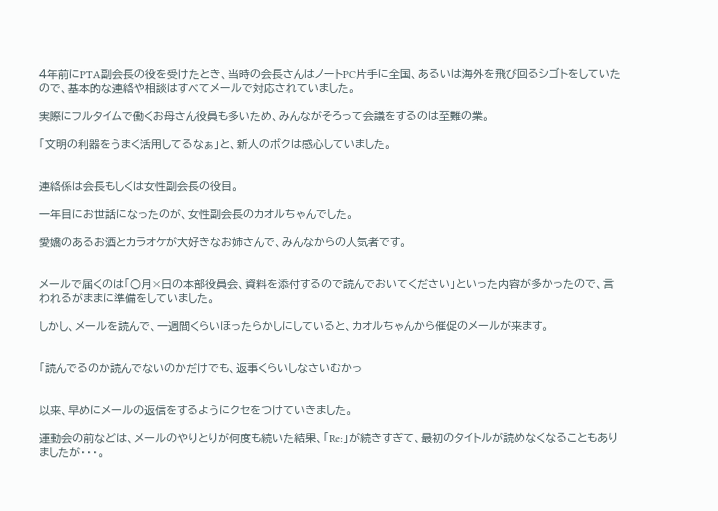4年前にPTA副会長の役を受けたとき、当時の会長さんはノートPC片手に全国、あるいは海外を飛び回るシゴトをしていたので、基本的な連絡や相談はすべてメールで対応されていました。

実際にフルタイムで働くお母さん役員も多いため、みんながそろって会議をするのは至難の業。

「文明の利器をうまく活用してるなぁ」と、新人のボクは感心していました。


連絡係は会長もしくは女性副会長の役目。

一年目にお世話になったのが、女性副会長のカオルちゃんでした。

愛嬌のあるお酒とカラオケが大好きなお姉さんで、みんなからの人気者です。


メールで届くのは「○月×日の本部役員会、資料を添付するので読んでおいてください」といった内容が多かったので、言われるがままに準備をしていました。

しかし、メールを読んで、一週間くらいほったらかしにしていると、カオルちゃんから催促のメールが来ます。


「読んでるのか読んでないのかだけでも、返事くらいしなさいむかっ


以来、早めにメールの返信をするようにクセをつけていきました。

運動会の前などは、メールのやりとりが何度も続いた結果、「Re:」が続きすぎて、最初のタイトルが読めなくなることもありましたが・・・。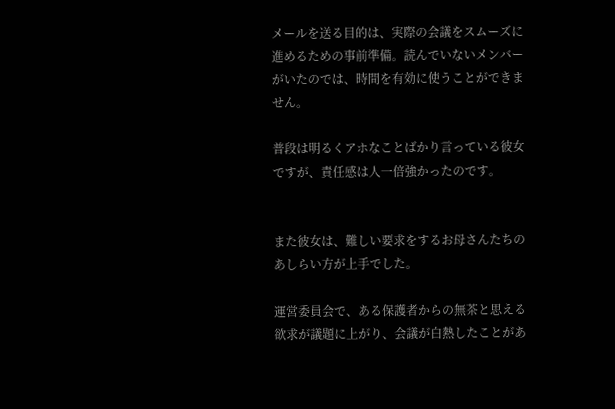メールを送る目的は、実際の会議をスムーズに進めるための事前準備。読んでいないメンバーがいたのでは、時間を有効に使うことができません。

普段は明るくアホなことばかり言っている彼女ですが、責任感は人一倍強かったのです。


また彼女は、難しい要求をするお母さんたちのあしらい方が上手でした。

運営委員会で、ある保護者からの無茶と思える欲求が議題に上がり、会議が白熱したことがあ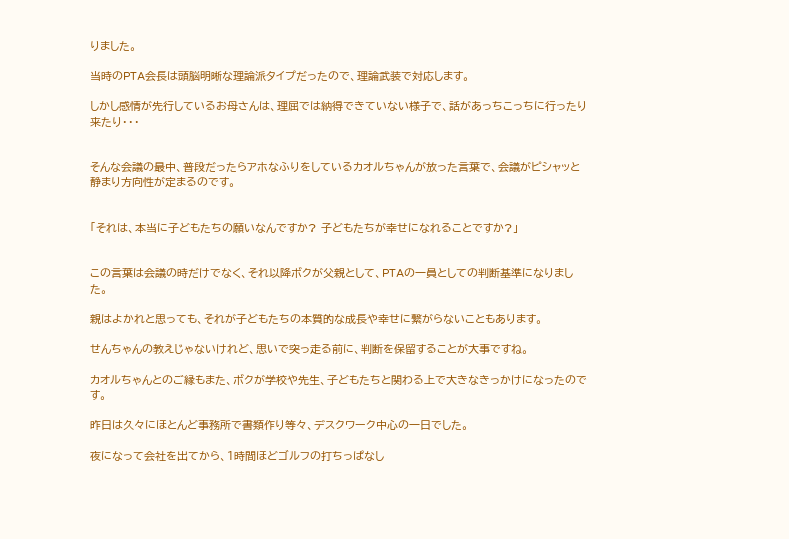りました。

当時のPTA会長は頭脳明晰な理論派タイプだったので、理論武装で対応します。

しかし感情が先行しているお母さんは、理屈では納得できていない様子で、話があっちこっちに行ったり来たり・・・


そんな会議の最中、普段だったらアホなふりをしているカオルちゃんが放った言葉で、会議がピシャッと静まり方向性が定まるのです。


「それは、本当に子どもたちの願いなんですか? 子どもたちが幸せになれることですか?」


この言葉は会議の時だけでなく、それ以降ボクが父親として、PTAの一員としての判断基準になりました。

親はよかれと思っても、それが子どもたちの本質的な成長や幸せに繋がらないこともあります。

せんちゃんの教えじゃないけれど、思いで突っ走る前に、判断を保留することが大事ですね。

カオルちゃんとのご縁もまた、ボクが学校や先生、子どもたちと関わる上で大きなきっかけになったのです。

昨日は久々にほとんど事務所で書類作り等々、デスクワーク中心の一日でした。

夜になって会社を出てから、1時間ほどゴルフの打ちっぱなし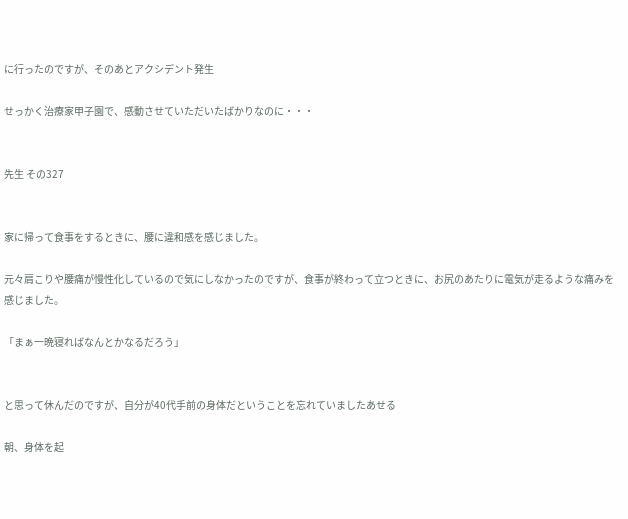に行ったのですが、そのあとアクシデント発生

せっかく治療家甲子園で、感動させていただいたばかりなのに・・・


先生 その327


家に帰って食事をするときに、腰に違和感を感じました。

元々肩こりや腰痛が慢性化しているので気にしなかったのですが、食事が終わって立つときに、お尻のあたりに電気が走るような痛みを感じました。

「まぁ一晩寝ればなんとかなるだろう」


と思って休んだのですが、自分が40代手前の身体だということを忘れていましたあせる

朝、身体を起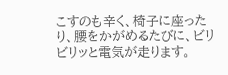こすのも辛く、椅子に座ったり、腰をかがめるたびに、ビリビリッと電気が走ります。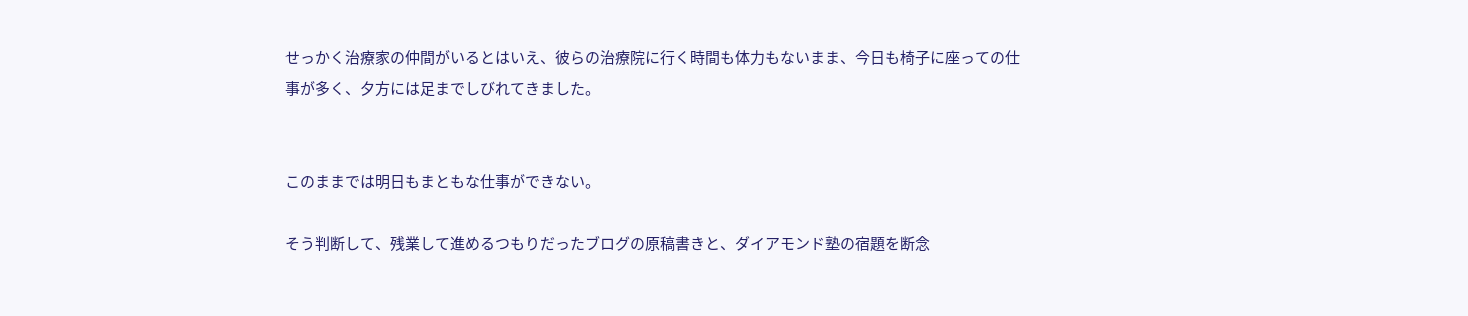せっかく治療家の仲間がいるとはいえ、彼らの治療院に行く時間も体力もないまま、今日も椅子に座っての仕事が多く、夕方には足までしびれてきました。


このままでは明日もまともな仕事ができない。

そう判断して、残業して進めるつもりだったブログの原稿書きと、ダイアモンド塾の宿題を断念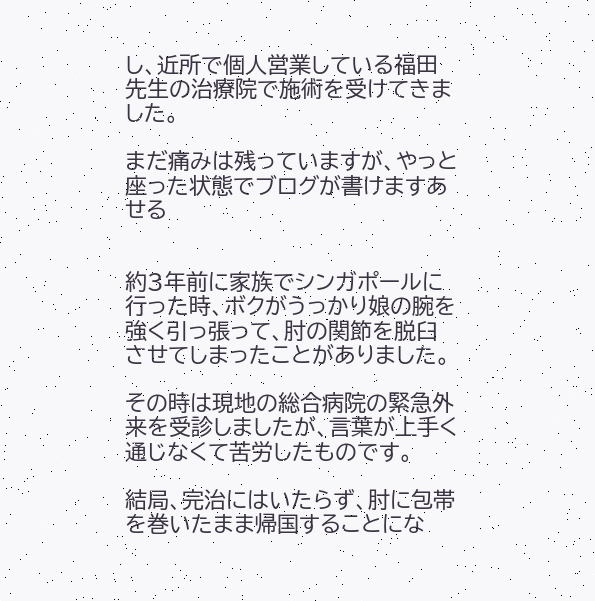し、近所で個人営業している福田先生の治療院で施術を受けてきました。

まだ痛みは残っていますが、やっと座った状態でブログが書けますあせる


約3年前に家族でシンガポールに行った時、ボクがうっかり娘の腕を強く引っ張って、肘の関節を脱臼させてしまったことがありました。

その時は現地の総合病院の緊急外来を受診しましたが、言葉が上手く通じなくて苦労したものです。

結局、完治にはいたらず、肘に包帯を巻いたまま帰国することにな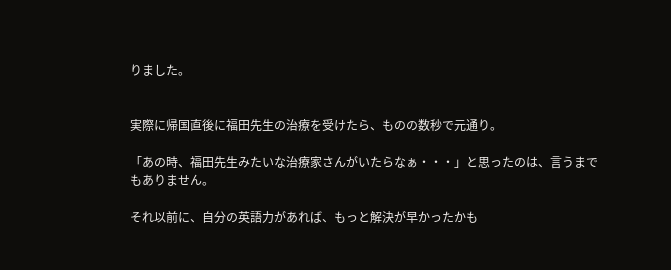りました。


実際に帰国直後に福田先生の治療を受けたら、ものの数秒で元通り。

「あの時、福田先生みたいな治療家さんがいたらなぁ・・・」と思ったのは、言うまでもありません。

それ以前に、自分の英語力があれば、もっと解決が早かったかも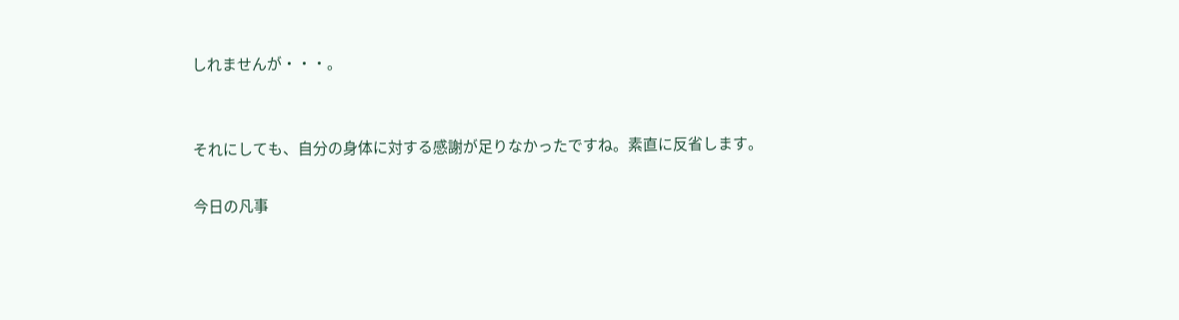しれませんが・・・。


それにしても、自分の身体に対する感謝が足りなかったですね。素直に反省します。

今日の凡事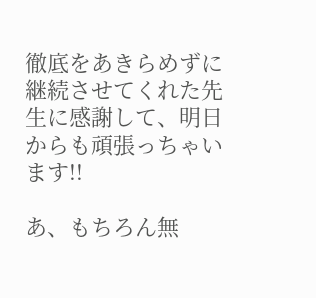徹底をあきらめずに継続させてくれた先生に感謝して、明日からも頑張っちゃいます!!

あ、もちろん無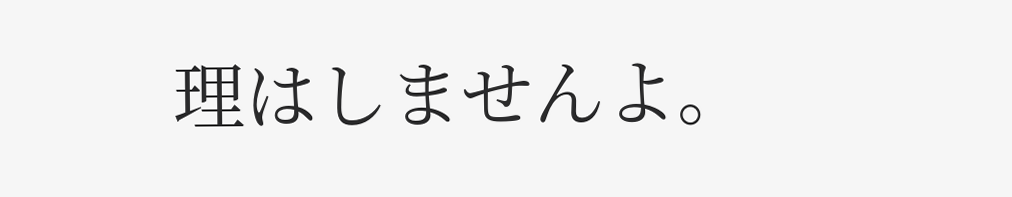理はしませんよ。